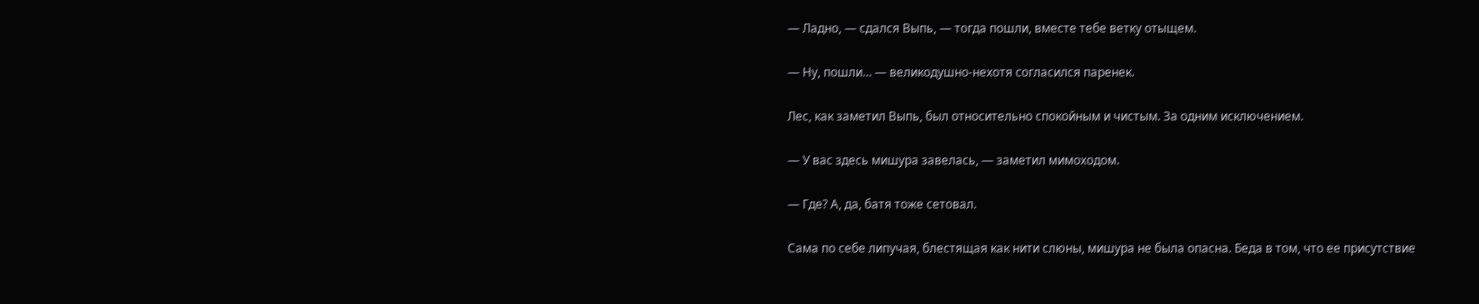— Ладно, — сдался Выпь, — тогда пошли, вместе тебе ветку отыщем.

— Ну, пошли… — великодушно-нехотя согласился паренек.

Лес, как заметил Выпь, был относительно спокойным и чистым. За одним исключением.

— У вас здесь мишура завелась, — заметил мимоходом.

— Где? А, да, батя тоже сетовал.

Сама по себе липучая, блестящая как нити слюны, мишура не была опасна. Беда в том, что ее присутствие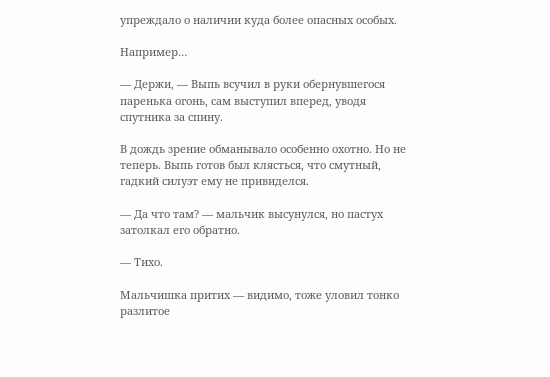упреждало о наличии куда более опасных особых.

Например…

— Держи, — Выпь всучил в руки обернувшегося паренька огонь, сам выступил вперед, уводя спутника за спину.

В дождь зрение обманывало особенно охотно. Но не теперь. Выпь готов был клясться, что смутный, гадкий силуэт ему не привиделся.

— Да что там? — мальчик высунулся, но пастух затолкал его обратно.

— Тихо.

Мальчишка притих — видимо, тоже уловил тонко разлитое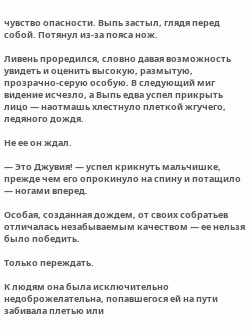чувство опасности. Выпь застыл, глядя перед собой. Потянул из-за пояса нож.

Ливень проредился, словно давая возможность увидеть и оценить высокую, размытую, прозрачно-серую особую. В следующий миг видение исчезло, а Выпь едва успел прикрыть лицо — наотмашь хлестнуло плеткой жгучего, ледяного дождя.

Не ее он ждал.

— Это Джувия! — успел крикнуть мальчишке, прежде чем его опрокинуло на спину и потащило — ногами вперед.

Особая, созданная дождем, от своих собратьев отличалась незабываемым качеством — ее нельзя было победить.

Только переждать.

К людям она была исключительно недоброжелательна, попавшегося ей на пути забивала плетью или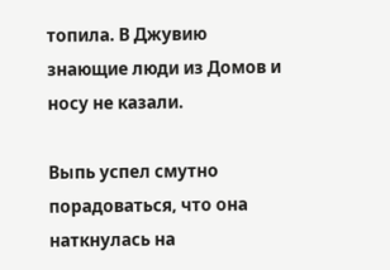топила. В Джувию знающие люди из Домов и носу не казали.

Выпь успел смутно порадоваться, что она наткнулась на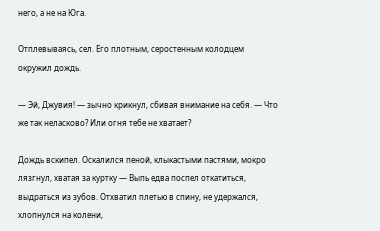него, а не на Юга.

Отплевываясь, сел. Его плотным, серостенным колодцем окружил дождь.

— Эй, Джувия! — зычно крикнул, сбивая внимание на себя. — Что же так неласково? Или огня тебе не хватает?

Дождь вскипел. Оскалился пеной, клыкастыми пастями, мокро лязгнул, хватая за куртку — Выпь едва поспел откатиться, выдраться из зубов. Отхватил плетью в спину, не удержался, хлопнулся на колени,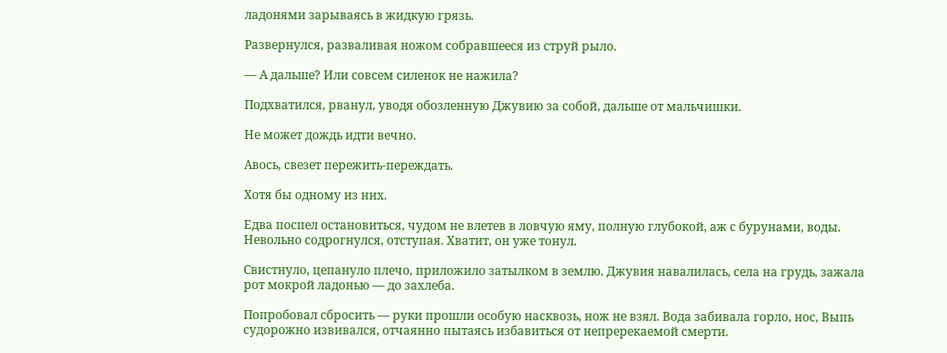ладонями зарываясь в жидкую грязь.

Развернулся, разваливая ножом собравшееся из струй рыло.

— А дальше? Или совсем силенок не нажила?

Подхватился, рванул, уводя обозленную Джувию за собой, дальше от мальчишки.

Не может дождь идти вечно.

Авось, свезет пережить-переждать.

Хотя бы одному из них.

Едва поспел остановиться, чудом не влетев в ловчую яму, полную глубокой, аж с бурунами, воды. Невольно содрогнулся, отступая. Хватит, он уже тонул.

Свистнуло, цепануло плечо, приложило затылком в землю. Джувия навалилась, села на грудь, зажала рот мокрой ладонью — до захлеба.

Попробовал сбросить — руки прошли особую насквозь, нож не взял. Вода забивала горло, нос, Выпь судорожно извивался, отчаянно пытаясь избавиться от непререкаемой смерти.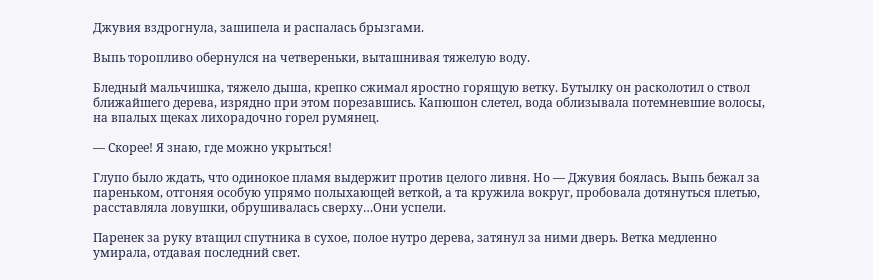Джувия вздрогнула, зашипела и распалась брызгами.

Выпь торопливо обернулся на четвереньки, выташнивая тяжелую воду.

Бледный мальчишка, тяжело дыша, крепко сжимал яростно горящую ветку. Бутылку он расколотил о ствол ближайшего дерева, изрядно при этом порезавшись. Капюшон слетел, вода облизывала потемневшие волосы, на впалых щеках лихорадочно горел румянец.

— Скорее! Я знаю, где можно укрыться!

Глупо было ждать, что одинокое пламя выдержит против целого ливня. Но — Джувия боялась. Выпь бежал за пареньком, отгоняя особую упрямо полыхающей веткой, а та кружила вокруг, пробовала дотянуться плетью, расставляла ловушки, обрушивалась сверху…Они успели.

Паренек за руку втащил спутника в сухое, полое нутро дерева, затянул за ними дверь. Ветка медленно умирала, отдавая последний свет.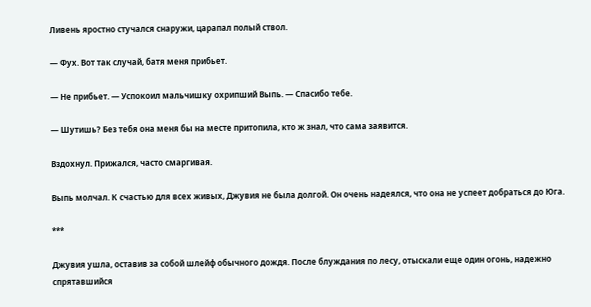Ливень яростно стучался снаружи, царапал полый ствол.

— Фух. Вот так случай, батя меня прибьет.

— Не прибьет. — Успокоил мальчишку охрипший Выпь. — Спасибо тебе.

— Шутишь? Без тебя она меня бы на месте притопила, кто ж знал, что сама заявится.

Вздохнул. Прижался, часто смаргивая.

Выпь молчал. К счастью для всех живых, Джувия не была долгой. Он очень надеялся, что она не успеет добраться до Юга.

***

Джувия ушла, оставив за собой шлейф обычного дождя. После блуждания по лесу, отыскали еще один огонь, надежно спрятавшийся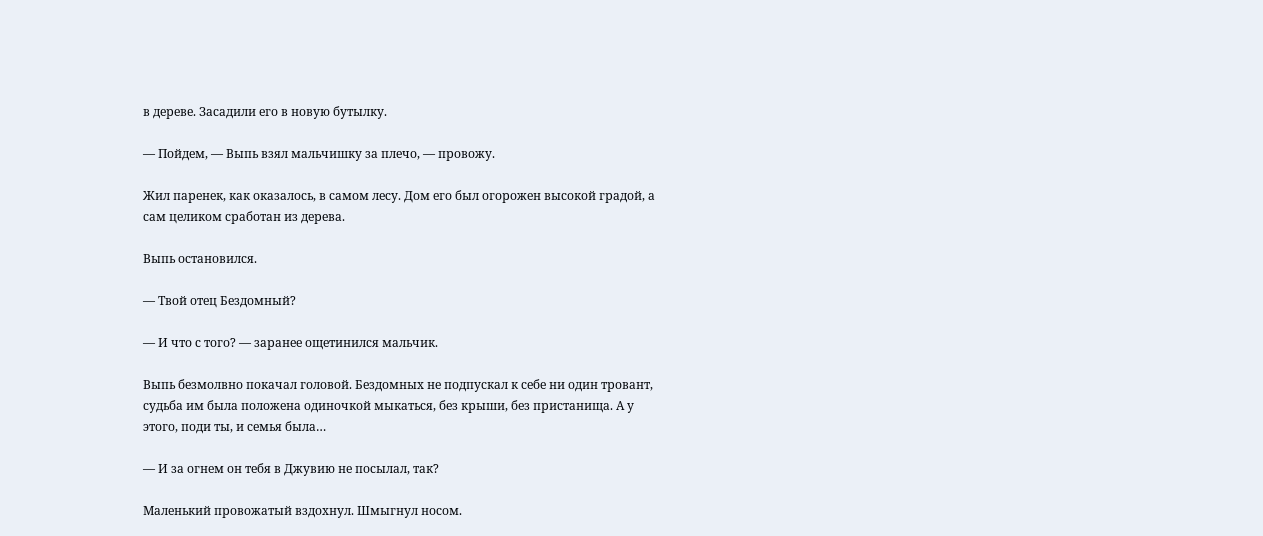в дереве. Засадили его в новую бутылку.

— Пойдем, — Выпь взял мальчишку за плечо, — провожу.

Жил паренек, как оказалось, в самом лесу. Дом его был огорожен высокой градой, а сам целиком сработан из дерева.

Выпь остановился.

— Твой отец Бездомный?

— И что с того? — заранее ощетинился мальчик.

Выпь безмолвно покачал головой. Бездомных не подпускал к себе ни один тровант, судьба им была положена одиночкой мыкаться, без крыши, без пристанища. А у этого, поди ты, и семья была…

— И за огнем он тебя в Джувию не посылал, так?

Маленький провожатый вздохнул. Шмыгнул носом.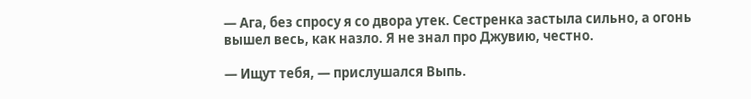— Ага, без спросу я со двора утек. Сестренка застыла сильно, а огонь вышел весь, как назло. Я не знал про Джувию, честно.

— Ищут тебя, — прислушался Выпь.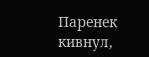Паренек кивнул,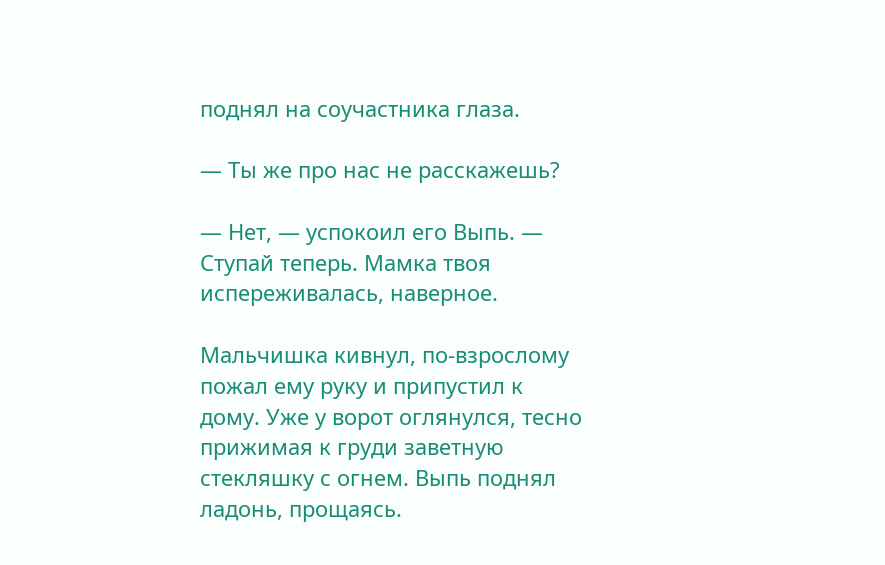поднял на соучастника глаза.

— Ты же про нас не расскажешь?

— Нет, — успокоил его Выпь. — Ступай теперь. Мамка твоя испереживалась, наверное.

Мальчишка кивнул, по-взрослому пожал ему руку и припустил к дому. Уже у ворот оглянулся, тесно прижимая к груди заветную стекляшку с огнем. Выпь поднял ладонь, прощаясь.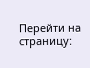Перейти на страницу: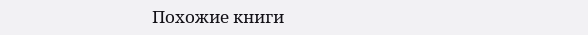Похожие книги